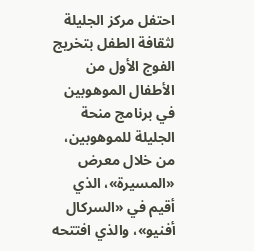احتفل مركز الجليلة لثقافة الطفل بتخريج الفوج الأول من الأطفال الموهوبين في برنامج منحة الجليلة للموهوبين، من خلال معرض «المسيرة»، الذي أقيم في «السركال أفنيو»، والذي افتتحه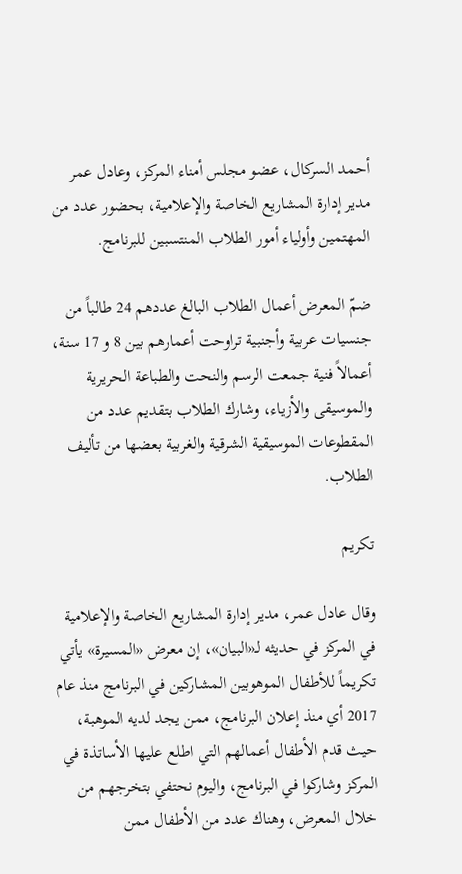أحمد السركال، عضو مجلس أمناء المركز، وعادل عمر مدير إدارة المشاريع الخاصة والإعلامية، بحضور عدد من المهتمين وأولياء أمور الطلاب المنتسبين للبرنامج.

ضمّ المعرض أعمال الطلاب البالغ عددهم 24 طالباً من جنسيات عربية وأجنبية تراوحت أعمارهم بين 8 و 17 سنة، أعمالاً فنية جمعت الرسم والنحت والطباعة الحريرية والموسيقى والأزياء، وشارك الطلاب بتقديم عدد من المقطوعات الموسيقية الشرقية والغربية بعضها من تأليف الطلاب.

تكريم

وقال عادل عمر، مدير إدارة المشاريع الخاصة والإعلامية في المركز في حديثه لـ«البيان»، إن معرض «المسيرة» يأتي تكريماً للأطفال الموهوبين المشاركين في البرنامج منذ عام 2017 أي منذ إعلان البرنامج، ممن يجد لديه الموهبة، حيث قدم الأطفال أعمالهم التي اطلع عليها الأساتذة في المركز وشاركوا في البرنامج، واليوم نحتفي بتخرجهم من خلال المعرض، وهناك عدد من الأطفال ممن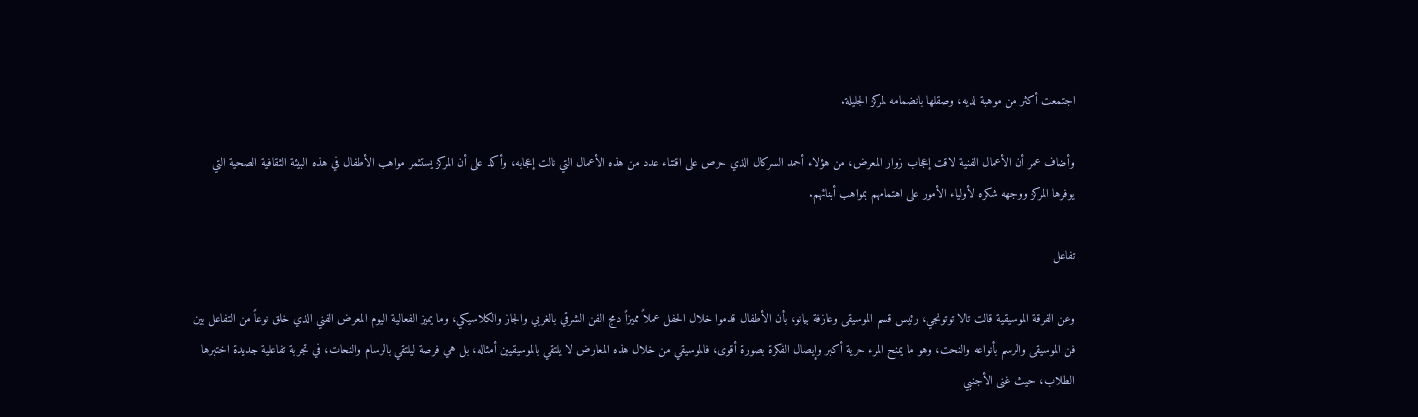اجتمعت أكثر من موهبة لديه، وصقلها بانضمامه لمركز الجليلة.

وأضاف عمر أن الأعمال الفنية لاقت إعجاب زوار المعرض، من هؤلاء أحمد السركال الذي حرص على اقتناء عدد من هذه الأعمال التي نالت إعجابه، وأكد على أن المركز يستثمر مواهب الأطفال في هذه البيئة الثقافية الصحية التي يوفرها المركز ووجهه شكره لأولياء الأمور على اهتمامهم بمواهب أبنائهم.

تفاعل

وعن الفرقة الموسيقية قالت تالا توتونجي، رئيس قسم الموسيقى وعازفة بيانو، بأن الأطفال قدموا خلال الحفل عملاً مميزاً دمج الفن الشرقي بالغربي والجاز والكلاسيكي، وما يميز الفعالية اليوم المعرض الفني الذي خلق نوعاً من التفاعل بين فن الموسيقى والرسم بأنواعه والنحت، وهو ما يمنح المرء حرية أكبر وإيصال الفكرة بصورة أقوى، فالموسيقي من خلال هذه المعارض لا يلتقي بالموسيقيين أمثاله، بل هي فرصة ليلتقي بالرسام والنحات، في تجربة تفاعلية جديدة اختبرها الطلاب، حيث غنى الأجنبي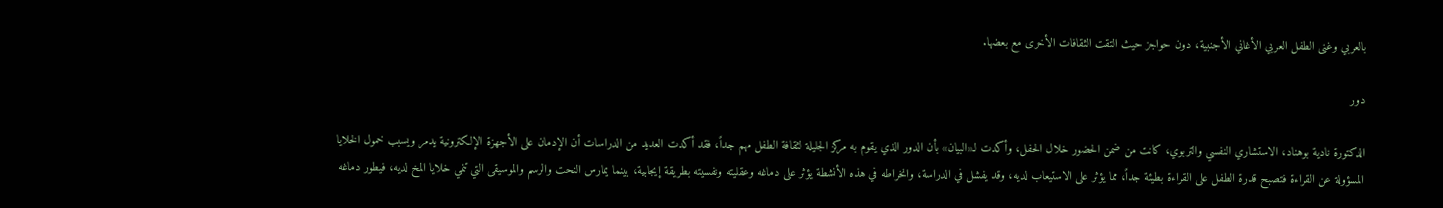بالعربي وغنى الطفل العربي الأغاني الأجنبية، دون حواجز حيث التقت الثقافات الأخرى مع بعضها.

دور

الدكتورة نادية بوهناد، الاستشاري النفسي والتربوي، كانت من ضمن الحضور خلال الحفل، وأكدت لـ«البيان» بأن الدور الذي يقوم به مركز الجليلة لثقافة الطفل مهم جداً، فقد أكدت العديد من الدراسات أن الإدمان على الأجهزة الإلكترونية يدمر ويسبب خمول الخلايا المسؤولة عن القراءة فتصبح قدرة الطفل على القراءة بطيئة جداً، مما يؤثر على الاستيعاب لديه، وقد يفشل في الدراسة، وانخراطه في هذه الأنشطة يؤثر على دماغه وعقليته ونفسيته بطريقة إيجابية، بينما يمارس النحت والرسم والموسيقى التي تنمي خلايا المخ لديه، فيطور دماغه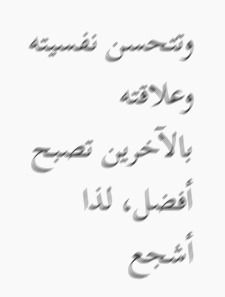وتتحسن نفسيته وعلاقته بالآخرين تصبح أفضل، لذا أشجع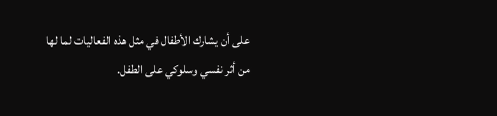على أن يشارك الأطفال في مثل هذه الفعاليات لما لها من أثر نفسي وسلوكي على الطفل.